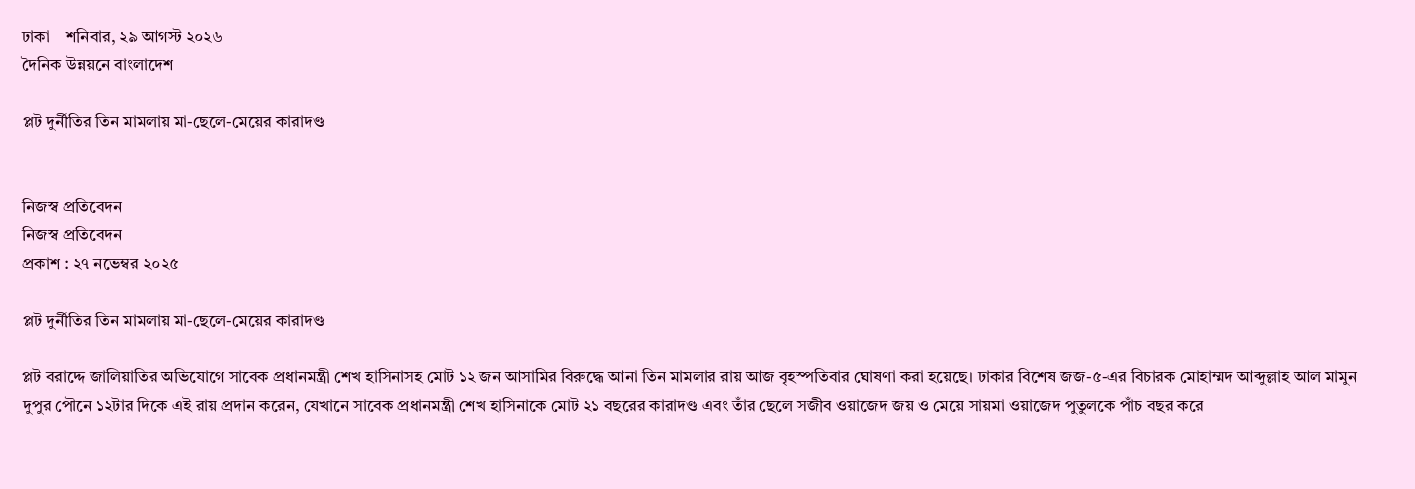ঢাকা    শনিবার, ২৯ আগস্ট ২০২৬
দৈনিক উন্নয়নে বাংলাদেশ

প্লট দুর্নীতির তিন মামলায় মা-ছেলে-মেয়ের কারাদণ্ড


নিজস্ব প্রতিবেদন
নিজস্ব প্রতিবেদন
প্রকাশ : ২৭ নভেম্বর ২০২৫

প্লট দুর্নীতির তিন মামলায় মা-ছেলে-মেয়ের কারাদণ্ড

প্লট বরাদ্দে জালিয়াতির অভিযোগে সাবেক প্রধানমন্ত্রী শেখ হাসিনাসহ মোট ১২ জন আসামির বিরুদ্ধে আনা তিন মামলার রায় আজ বৃহস্পতিবার ঘোষণা করা হয়েছে। ঢাকার বিশেষ জজ-৫-এর বিচারক মোহাম্মদ আব্দুল্লাহ আল মামুন দুপুর পৌনে ১২টার দিকে এই রায় প্রদান করেন, যেখানে সাবেক প্রধানমন্ত্রী শেখ হাসিনাকে মোট ২১ বছরের কারাদণ্ড এবং তাঁর ছেলে সজীব ওয়াজেদ জয় ও মেয়ে সায়মা ওয়াজেদ পুতুলকে পাঁচ বছর করে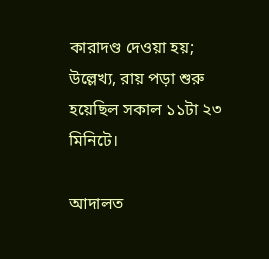কারাদণ্ড দেওয়া হয়; উল্লেখ্য, রায় পড়া শুরু হয়েছিল সকাল ১১টা ২৩ মিনিটে।

আদালত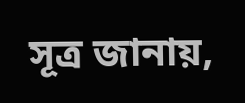সূত্র জানায়,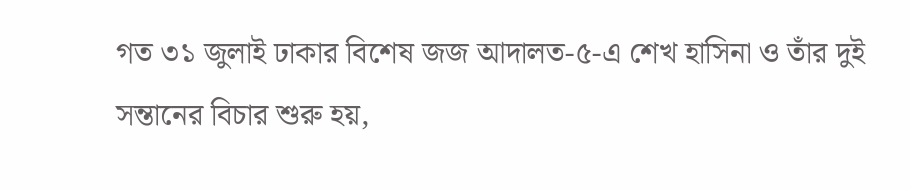গত ৩১ জুলাই ঢাকার বিশেষ জজ আদালত-৫-এ শেখ হাসিনা ও তাঁর দুই সন্তানের বিচার শুরু হয়,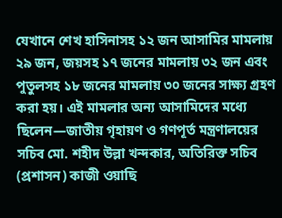যেখানে শেখ হাসিনাসহ ১২ জন আসামির মামলায় ২৯ জন, জয়সহ ১৭ জনের মামলায় ৩২ জন এবং পুতুলসহ ১৮ জনের মামলায় ৩০ জনের সাক্ষ্য গ্রহণ করা হয়। এই মামলার অন্য আসামিদের মধ্যে ছিলেন—জাতীয় গৃহায়ণ ও গণপূর্ত মন্ত্রণালয়ের সচিব মো. শহীদ উল্লা খন্দকার, অতিরিক্ত সচিব (প্রশাসন) কাজী ওয়াছি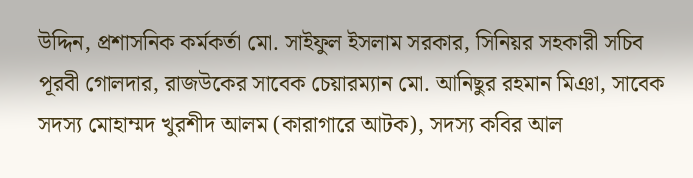উদ্দিন, প্রশাসনিক কর্মকর্তা মো. সাইফুল ইসলাম সরকার, সিনিয়র সহকারী সচিব পূরবী গোলদার, রাজউকের সাবেক চেয়ারম্যান মো. আনিছুর রহমান মিঞা, সাবেক সদস্য মোহাম্মদ খুরশীদ আলম (কারাগারে আটক), সদস্য কবির আল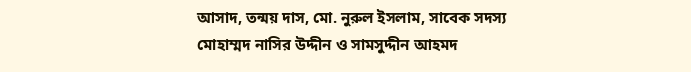আসাদ, তন্ময় দাস, মো. নুরুল ইসলাম, সাবেক সদস্য মোহাম্মদ নাসির উদ্দীন ও সামসুদ্দীন আহমদ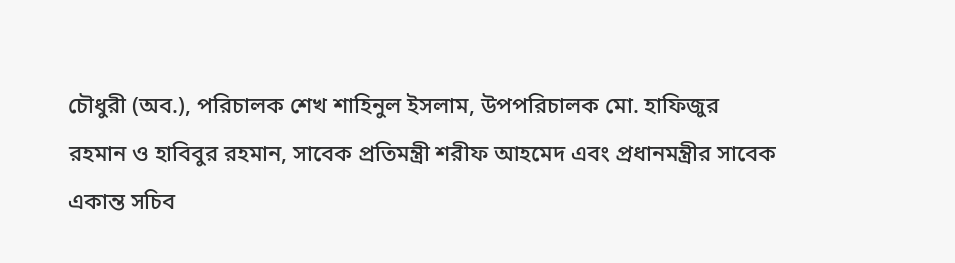চৌধুরী (অব.), পরিচালক শেখ শাহিনুল ইসলাম, উপপরিচালক মো. হাফিজুর রহমান ও হাবিবুর রহমান, সাবেক প্রতিমন্ত্রী শরীফ আহমেদ এবং প্রধানমন্ত্রীর সাবেক একান্ত সচিব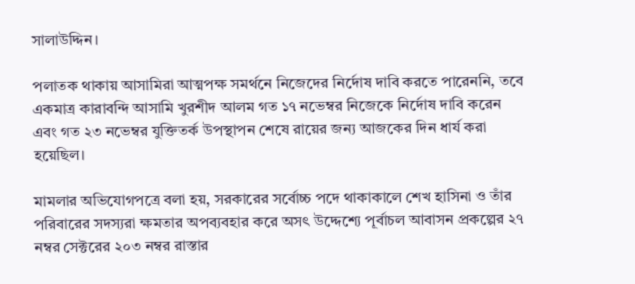সালাউদ্দিন।

পলাতক থাকায় আসামিরা আত্মপক্ষ সমর্থনে নিজেদের নির্দোষ দাবি করতে পারেননি, তবে একমাত্র কারাবন্দি আসামি খুরশীদ আলম গত ১৭ নভেম্বর নিজেকে নির্দোষ দাবি করেন এবং গত ২৩ নভেম্বর যুক্তিতর্ক উপস্থাপন শেষে রায়ের জন্য আজকের দিন ধার্য করা হয়েছিল।

মামলার অভিযোগপত্রে বলা হয়, সরকারের সর্বোচ্চ পদে থাকাকালে শেখ হাসিনা ও তাঁর পরিবারের সদস্যরা ক্ষমতার অপব্যবহার করে অসৎ উদ্দেশ্যে পূর্বাচল আবাসন প্রকল্পের ২৭ নম্বর সেক্টরের ২০৩ নম্বর রাস্তার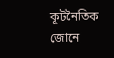কূটনৈতিক জোনে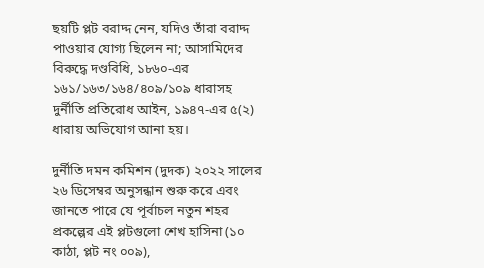ছয়টি প্লট বরাদ্দ নেন, যদিও তাঁরা বরাদ্দ পাওয়ার যোগ্য ছিলেন না; আসামিদের বিরুদ্ধে দণ্ডবিধি, ১৮৬০-এর ১৬১/১৬৩/১৬৪/৪০৯/১০৯ ধারাসহ দুর্নীতি প্রতিরোধ আইন, ১৯৪৭-এর ৫(২) ধারায় অভিযোগ আনা হয়।

দুর্নীতি দমন কমিশন (দুদক) ২০২২ সালের ২৬ ডিসেম্বর অনুসন্ধান শুরু করে এবং জানতে পারে যে পূর্বাচল নতুন শহর প্রকল্পের এই প্লটগুলো শেখ হাসিনা (১০ কাঠা, প্লট নং ০০৯),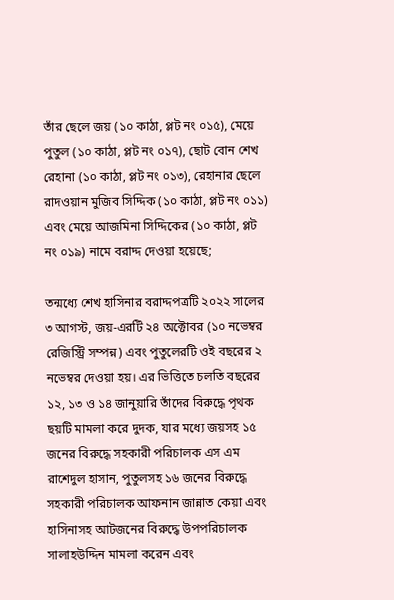তাঁর ছেলে জয় (১০ কাঠা, প্লট নং ০১৫), মেয়ে পুতুল (১০ কাঠা, প্লট নং ০১৭), ছোট বোন শেখ রেহানা (১০ কাঠা, প্লট নং ০১৩), রেহানার ছেলে রাদওয়ান মুজিব সিদ্দিক (১০ কাঠা, প্লট নং ০১১) এবং মেয়ে আজমিনা সিদ্দিকের (১০ কাঠা, প্লট নং ০১৯) নামে বরাদ্দ দেওয়া হয়েছে;

তন্মধ্যে শেখ হাসিনার বরাদ্দপত্রটি ২০২২ সালের ৩ আগস্ট, জয়-এরটি ২৪ অক্টোবর (১০ নভেম্বর রেজিস্ট্রি সম্পন্ন) এবং পুতুলেরটি ওই বছরের ২ নভেম্বর দেওয়া হয়। এর ভিত্তিতে চলতি বছরের ১২, ১৩ ও ১৪ জানুয়ারি তাঁদের বিরুদ্ধে পৃথক ছয়টি মামলা করে দুদক, যার মধ্যে জয়সহ ১৫ জনের বিরুদ্ধে সহকারী পরিচালক এস এম রাশেদুল হাসান, পুতুলসহ ১৬ জনের বিরুদ্ধে সহকারী পরিচালক আফনান জান্নাত কেয়া এবং হাসিনাসহ আটজনের বিরুদ্ধে উপপরিচালক সালাহউদ্দিন মামলা করেন এবং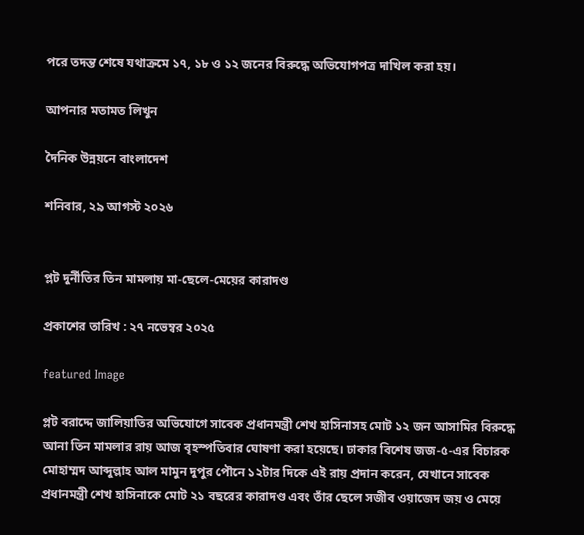পরে তদন্ত শেষে যথাক্রমে ১৭, ১৮ ও ১২ জনের বিরুদ্ধে অভিযোগপত্র দাখিল করা হয়।

আপনার মতামত লিখুন

দৈনিক উন্নয়নে বাংলাদেশ

শনিবার, ২৯ আগস্ট ২০২৬


প্লট দুর্নীতির তিন মামলায় মা-ছেলে-মেয়ের কারাদণ্ড

প্রকাশের তারিখ : ২৭ নভেম্বর ২০২৫

featured Image

প্লট বরাদ্দে জালিয়াতির অভিযোগে সাবেক প্রধানমন্ত্রী শেখ হাসিনাসহ মোট ১২ জন আসামির বিরুদ্ধে আনা তিন মামলার রায় আজ বৃহস্পতিবার ঘোষণা করা হয়েছে। ঢাকার বিশেষ জজ-৫-এর বিচারক মোহাম্মদ আব্দুল্লাহ আল মামুন দুপুর পৌনে ১২টার দিকে এই রায় প্রদান করেন, যেখানে সাবেক প্রধানমন্ত্রী শেখ হাসিনাকে মোট ২১ বছরের কারাদণ্ড এবং তাঁর ছেলে সজীব ওয়াজেদ জয় ও মেয়ে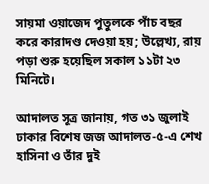সায়মা ওয়াজেদ পুতুলকে পাঁচ বছর করে কারাদণ্ড দেওয়া হয়; উল্লেখ্য, রায় পড়া শুরু হয়েছিল সকাল ১১টা ২৩ মিনিটে।

আদালত সূত্র জানায়, গত ৩১ জুলাই ঢাকার বিশেষ জজ আদালত-৫-এ শেখ হাসিনা ও তাঁর দুই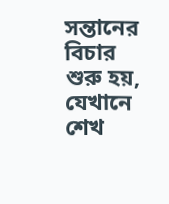সন্তানের বিচার শুরু হয়, যেখানে শেখ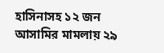হাসিনাসহ ১২ জন আসামির মামলায় ২৯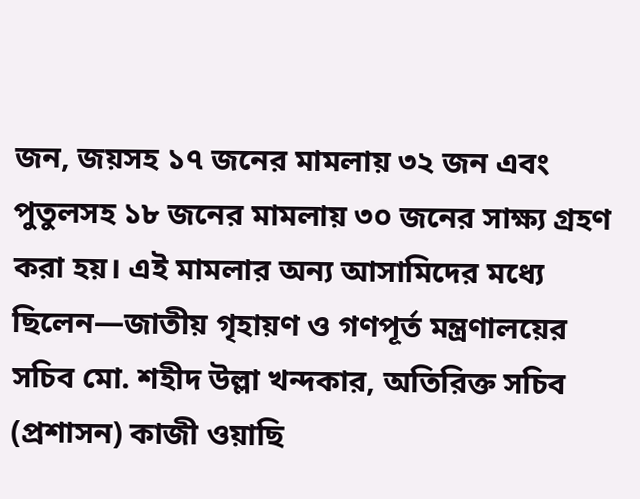জন, জয়সহ ১৭ জনের মামলায় ৩২ জন এবং পুতুলসহ ১৮ জনের মামলায় ৩০ জনের সাক্ষ্য গ্রহণ করা হয়। এই মামলার অন্য আসামিদের মধ্যে ছিলেন—জাতীয় গৃহায়ণ ও গণপূর্ত মন্ত্রণালয়ের সচিব মো. শহীদ উল্লা খন্দকার, অতিরিক্ত সচিব (প্রশাসন) কাজী ওয়াছি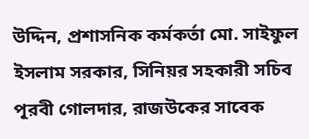উদ্দিন, প্রশাসনিক কর্মকর্তা মো. সাইফুল ইসলাম সরকার, সিনিয়র সহকারী সচিব পূরবী গোলদার, রাজউকের সাবেক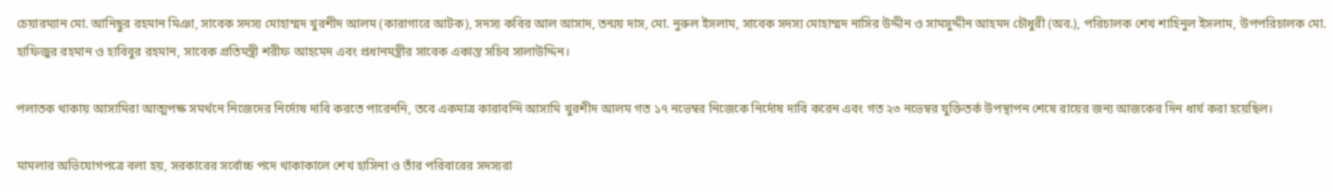চেয়ারম্যান মো. আনিছুর রহমান মিঞা, সাবেক সদস্য মোহাম্মদ খুরশীদ আলম (কারাগারে আটক), সদস্য কবির আল আসাদ, তন্ময় দাস, মো. নুরুল ইসলাম, সাবেক সদস্য মোহাম্মদ নাসির উদ্দীন ও সামসুদ্দীন আহমদ চৌধুরী (অব.), পরিচালক শেখ শাহিনুল ইসলাম, উপপরিচালক মো. হাফিজুর রহমান ও হাবিবুর রহমান, সাবেক প্রতিমন্ত্রী শরীফ আহমেদ এবং প্রধানমন্ত্রীর সাবেক একান্ত সচিব সালাউদ্দিন।

পলাতক থাকায় আসামিরা আত্মপক্ষ সমর্থনে নিজেদের নির্দোষ দাবি করতে পারেননি, তবে একমাত্র কারাবন্দি আসামি খুরশীদ আলম গত ১৭ নভেম্বর নিজেকে নির্দোষ দাবি করেন এবং গত ২৩ নভেম্বর যুক্তিতর্ক উপস্থাপন শেষে রায়ের জন্য আজকের দিন ধার্য করা হয়েছিল।

মামলার অভিযোগপত্রে বলা হয়, সরকারের সর্বোচ্চ পদে থাকাকালে শেখ হাসিনা ও তাঁর পরিবারের সদস্যরা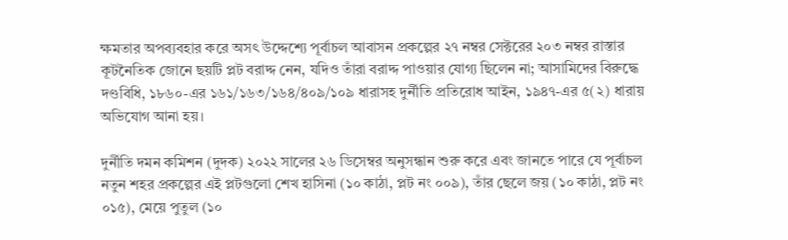ক্ষমতার অপব্যবহার করে অসৎ উদ্দেশ্যে পূর্বাচল আবাসন প্রকল্পের ২৭ নম্বর সেক্টরের ২০৩ নম্বর রাস্তার কূটনৈতিক জোনে ছয়টি প্লট বরাদ্দ নেন, যদিও তাঁরা বরাদ্দ পাওয়ার যোগ্য ছিলেন না; আসামিদের বিরুদ্ধে দণ্ডবিধি, ১৮৬০-এর ১৬১/১৬৩/১৬৪/৪০৯/১০৯ ধারাসহ দুর্নীতি প্রতিরোধ আইন, ১৯৪৭-এর ৫(২) ধারায় অভিযোগ আনা হয়।

দুর্নীতি দমন কমিশন (দুদক) ২০২২ সালের ২৬ ডিসেম্বর অনুসন্ধান শুরু করে এবং জানতে পারে যে পূর্বাচল নতুন শহর প্রকল্পের এই প্লটগুলো শেখ হাসিনা (১০ কাঠা, প্লট নং ০০৯), তাঁর ছেলে জয় (১০ কাঠা, প্লট নং ০১৫), মেয়ে পুতুল (১০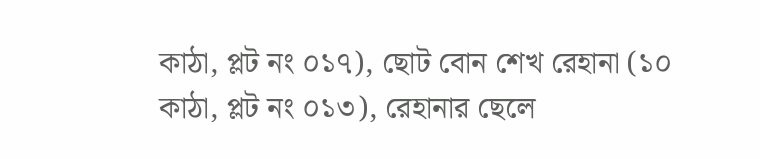কাঠা, প্লট নং ০১৭), ছোট বোন শেখ রেহানা (১০ কাঠা, প্লট নং ০১৩), রেহানার ছেলে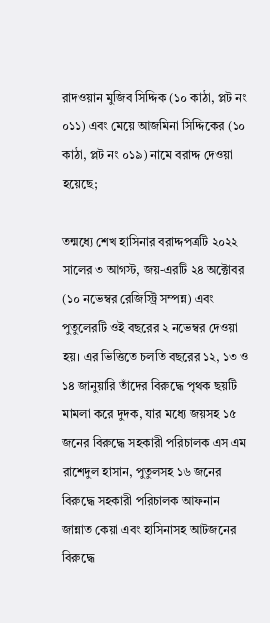রাদওয়ান মুজিব সিদ্দিক (১০ কাঠা, প্লট নং ০১১) এবং মেয়ে আজমিনা সিদ্দিকের (১০ কাঠা, প্লট নং ০১৯) নামে বরাদ্দ দেওয়া হয়েছে;

তন্মধ্যে শেখ হাসিনার বরাদ্দপত্রটি ২০২২ সালের ৩ আগস্ট, জয়-এরটি ২৪ অক্টোবর (১০ নভেম্বর রেজিস্ট্রি সম্পন্ন) এবং পুতুলেরটি ওই বছরের ২ নভেম্বর দেওয়া হয়। এর ভিত্তিতে চলতি বছরের ১২, ১৩ ও ১৪ জানুয়ারি তাঁদের বিরুদ্ধে পৃথক ছয়টি মামলা করে দুদক, যার মধ্যে জয়সহ ১৫ জনের বিরুদ্ধে সহকারী পরিচালক এস এম রাশেদুল হাসান, পুতুলসহ ১৬ জনের বিরুদ্ধে সহকারী পরিচালক আফনান জান্নাত কেয়া এবং হাসিনাসহ আটজনের বিরুদ্ধে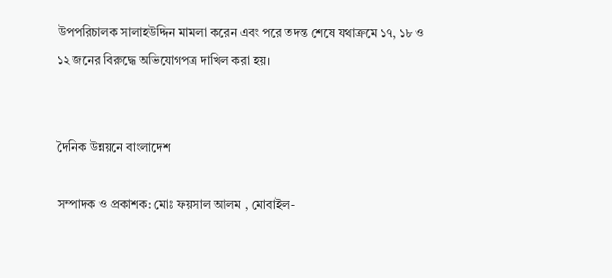উপপরিচালক সালাহউদ্দিন মামলা করেন এবং পরে তদন্ত শেষে যথাক্রমে ১৭, ১৮ ও ১২ জনের বিরুদ্ধে অভিযোগপত্র দাখিল করা হয়।


দৈনিক উন্নয়নে বাংলাদেশ

সম্পাদক ও প্রকাশক: মোঃ ফয়সাল আলম , মোবাইল-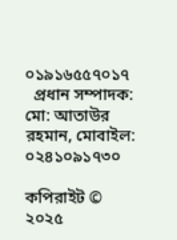০১৯১৬৫৫৭০১৭
  প্রধান সম্পাদক: মো: আতাউর রহমান, মোবাইল: ০২৪১০৯১৭৩০

কপিরাইট © ২০২৫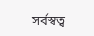সর্বস্বত্ব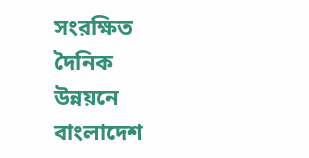সংরক্ষিত দৈনিক উন্নয়নে বাংলাদেশ